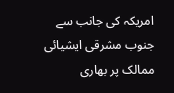امریکہ کی جانب سے جنوب مشرقی ایشیائی ممالک پر بھاری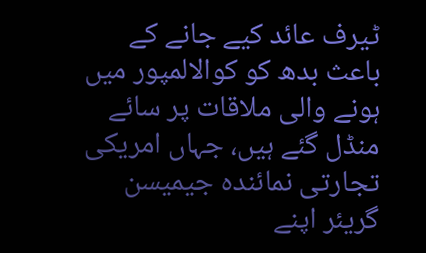ٹیرف عائد کیے جانے کے باعث بدھ کو کوالالمپور میں ہونے والی ملاقات پر سائے منڈل گئے ہیں، جہاں امریکی تجارتی نمائندہ جیمیسن گریئر اپنے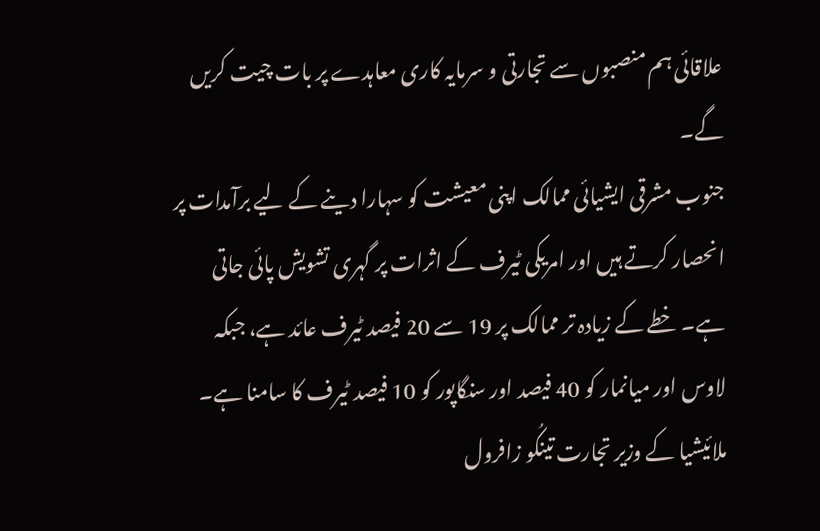علاقائی ہم منصبوں سے تجارتی و سرمایہ کاری معاہدے پر بات چیت کریں گے۔
جنوب مشرقی ایشیائی ممالک اپنی معیشت کو سہارا دینے کے لیے برآمدات پر انحصار کرتے ہیں اور امریکی ٹیرف کے اثرات پر گہری تشویش پائی جاتی ہے۔ خطے کے زیادہ تر ممالک پر 19 سے 20 فیصد ٹیرف عائد ہے، جبکہ لاوس اور میانمار کو 40 فیصد اور سنگاپور کو 10 فیصد ٹیرف کا سامنا ہے۔
ملائیشیا کے وزیر تجارت تینکُو زافرول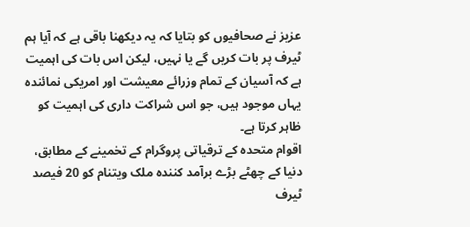عزیز نے صحافیوں کو بتایا کہ یہ دیکھنا باقی ہے کہ آیا ہم ٹیرف پر بات کریں گے یا نہیں، لیکن اس بات کی اہمیت ہے کہ آسیان کے تمام وزرائے معیشت اور امریکی نمائندہ یہاں موجود ہیں، جو اس شراکت داری کی اہمیت کو ظاہر کرتا ہے۔
اقوام متحدہ کے ترقیاتی پروگرام کے تخمینے کے مطابق، دنیا کے چھٹے بڑے برآمد کنندہ ملک ویتنام کو 20 فیصد ٹیرف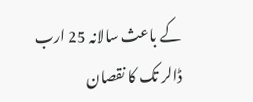کے باعث سالانہ 25 ارب ڈالر تک کا نقصان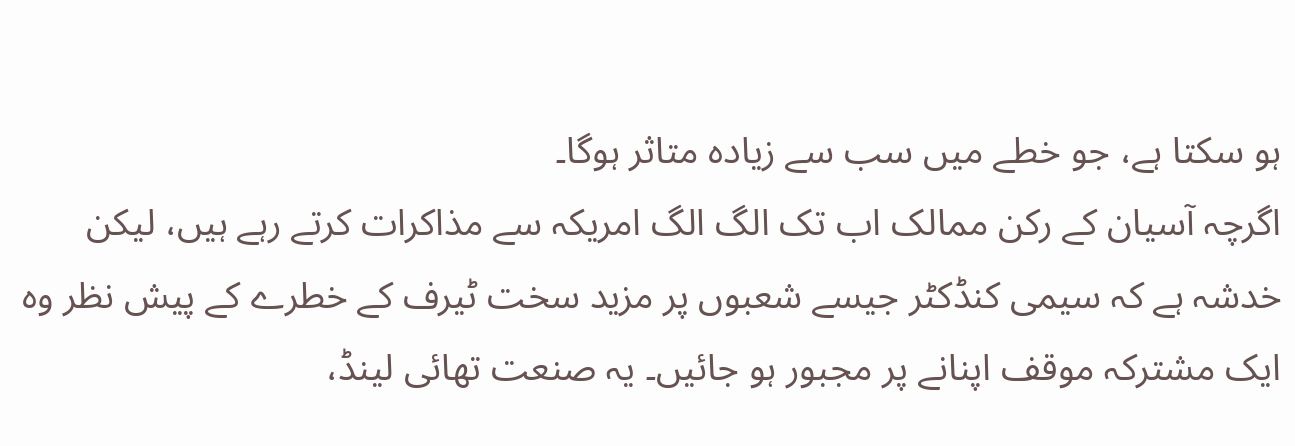ہو سکتا ہے، جو خطے میں سب سے زیادہ متاثر ہوگا۔
اگرچہ آسیان کے رکن ممالک اب تک الگ الگ امریکہ سے مذاکرات کرتے رہے ہیں، لیکن خدشہ ہے کہ سیمی کنڈکٹر جیسے شعبوں پر مزید سخت ٹیرف کے خطرے کے پیش نظر وہ ایک مشترکہ موقف اپنانے پر مجبور ہو جائیں۔ یہ صنعت تھائی لینڈ،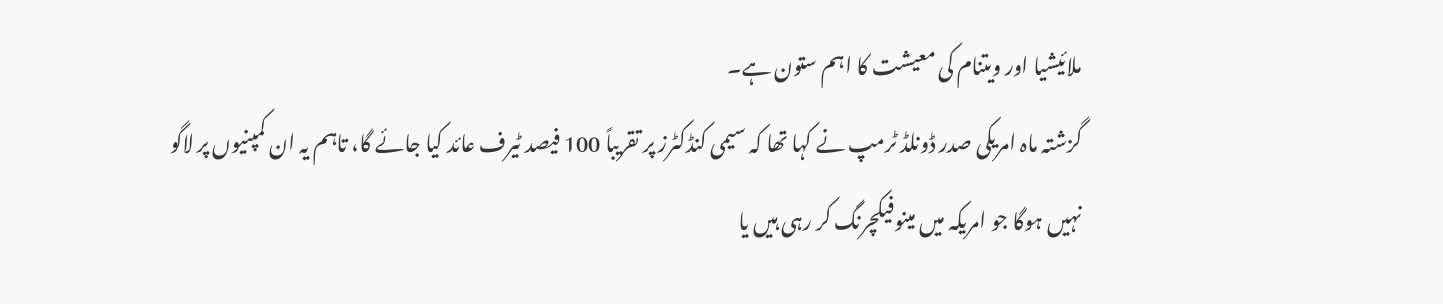ملائیشیا اور ویتنام کی معیشت کا اہم ستون ہے۔
گزشتہ ماہ امریکی صدر ڈونلڈ ٹرمپ نے کہا تھا کہ سیمی کنڈکٹرز پر تقریباً 100 فیصد ٹیرف عائد کیا جائے گا، تاہم یہ ان کمپنیوں پر لاگو نہیں ہوگا جو امریکہ میں مینوفیکچرنگ کر رہی ہیں یا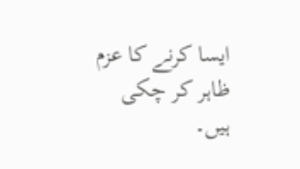ایسا کرنے کا عزم ظاہر کر چکی ہیں۔